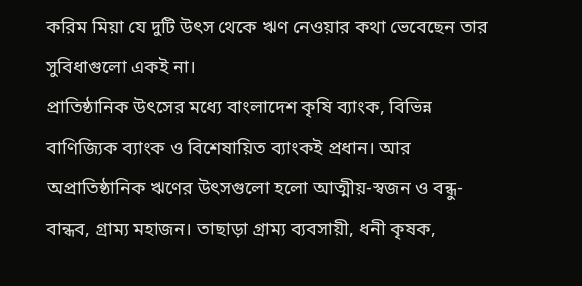করিম মিয়া যে দুটি উৎস থেকে ঋণ নেওয়ার কথা ভেবেছেন তার সুবিধাগুলো একই না।
প্রাতিষ্ঠানিক উৎসের মধ্যে বাংলাদেশ কৃষি ব্যাংক, বিভিন্ন বাণিজ্যিক ব্যাংক ও বিশেষায়িত ব্যাংকই প্রধান। আর অপ্রাতিষ্ঠানিক ঋণের উৎসগুলো হলো আত্মীয়-স্বজন ও বন্ধু-বান্ধব, গ্রাম্য মহাজন। তাছাড়া গ্রাম্য ব্যবসায়ী, ধনী কৃষক,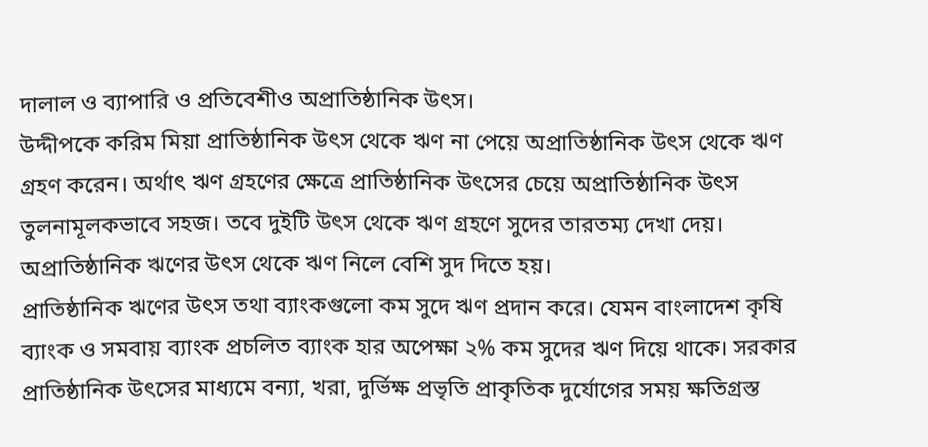দালাল ও ব্যাপারি ও প্রতিবেশীও অপ্রাতিষ্ঠানিক উৎস।
উদ্দীপকে করিম মিয়া প্রাতিষ্ঠানিক উৎস থেকে ঋণ না পেয়ে অপ্রাতিষ্ঠানিক উৎস থেকে ঋণ গ্রহণ করেন। অর্থাৎ ঋণ গ্রহণের ক্ষেত্রে প্রাতিষ্ঠানিক উৎসের চেয়ে অপ্রাতিষ্ঠানিক উৎস তুলনামূলকভাবে সহজ। তবে দুইটি উৎস থেকে ঋণ গ্রহণে সুদের তারতম্য দেখা দেয়। অপ্রাতিষ্ঠানিক ঋণের উৎস থেকে ঋণ নিলে বেশি সুদ দিতে হয়।
প্রাতিষ্ঠানিক ঋণের উৎস তথা ব্যাংকগুলো কম সুদে ঋণ প্রদান করে। যেমন বাংলাদেশ কৃষি ব্যাংক ও সমবায় ব্যাংক প্রচলিত ব্যাংক হার অপেক্ষা ২% কম সুদের ঋণ দিয়ে থাকে। সরকার প্রাতিষ্ঠানিক উৎসের মাধ্যমে বন্যা, খরা, দুর্ভিক্ষ প্রভৃতি প্রাকৃতিক দুর্যোগের সময় ক্ষতিগ্রস্ত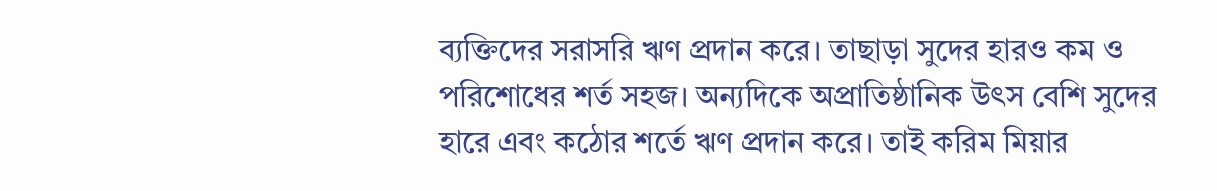ব্যক্তিদের সরাসরি ঋণ প্রদান করে। তাছাড়া সুদের হারও কম ও পরিশোধের শর্ত সহজ। অন্যদিকে অপ্রাতিষ্ঠানিক উৎস বেশি সুদের হারে এবং কঠোর শর্তে ঋণ প্রদান করে। তাই করিম মিয়ার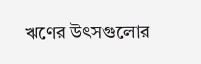ঋণের উৎসগুলোর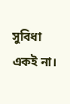সুবিধা একই না।